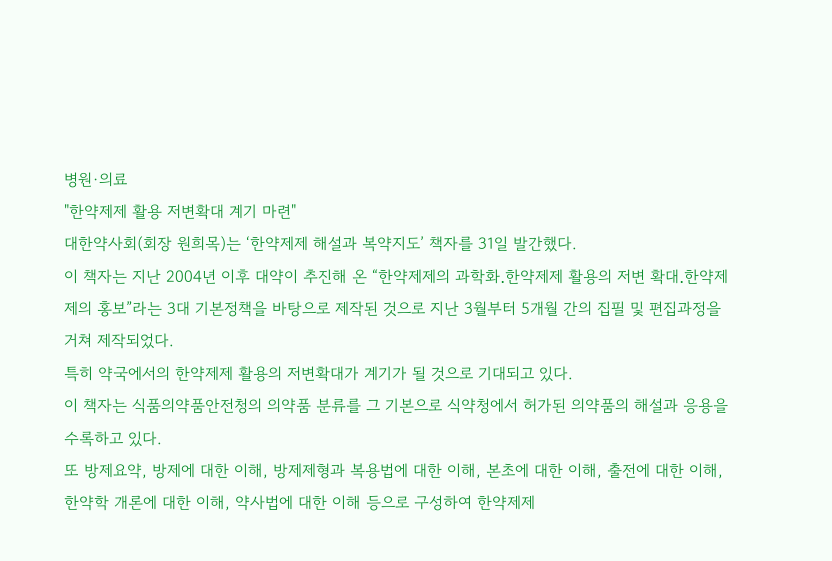병원·의료
"한약제제 활용 저변확대 계기 마련"
대한약사회(회장 원희목)는 ‘한약제제 해설과 복약지도’ 책자를 31일 발간했다.
이 책자는 지난 2004년 이후 대약이 추진해 온 “한약제제의 과학화․한약제제 활용의 저변 확대․한약제제의 홍보”라는 3대 기본정책을 바탕으로 제작된 것으로 지난 3월부터 5개월 간의 집필 및 편집과정을 거쳐 제작되었다.
특히 약국에서의 한약제제 활용의 저변확대가 계기가 될 것으로 기대되고 있다.
이 책자는 식품의약품안전청의 의약품 분류를 그 기본으로 식약청에서 허가된 의약품의 해설과 응용을 수록하고 있다.
또 방제요약, 방제에 대한 이해, 방제제형과 복용법에 대한 이해, 본초에 대한 이해, 출전에 대한 이해, 한약학 개론에 대한 이해, 약사법에 대한 이해 등으로 구성하여 한약제제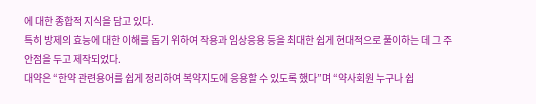에 대한 종합적 지식을 담고 있다.
특히 방제의 효능에 대한 이해를 돕기 위하여 작용과 임상응용 등을 최대한 쉽게 현대적으로 풀이하는 데 그 주안점을 두고 제작되었다.
대약은 “한약 관련용어를 쉽게 정리하여 복약지도에 응용할 수 있도록 했다”며 “약사회원 누구나 쉽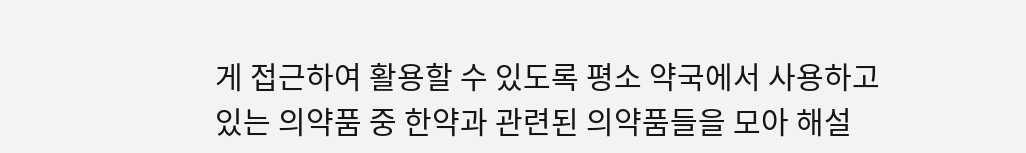게 접근하여 활용할 수 있도록 평소 약국에서 사용하고 있는 의약품 중 한약과 관련된 의약품들을 모아 해설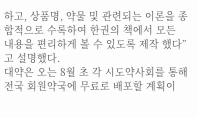하고, 상품명, 약물 및 관련되는 이론을 종합적으로 수록하여 한권의 책에서 모든 내용을 편리하게 볼 수 있도록 제작 했다”고 설명했다.
대약은 오는 8월 초 각 시도약사회를 통해 전국 회원약국에 무료로 배포할 계획이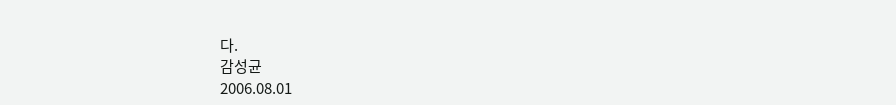다.
감성균
2006.08.01